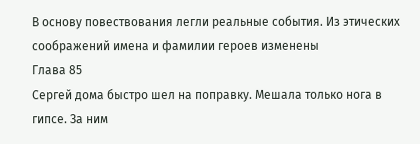В основу повествования легли реальные события. Из этических соображений имена и фамилии героев изменены
Глава 85
Сергей дома быстро шел на поправку. Мешала только нога в гипсе. За ним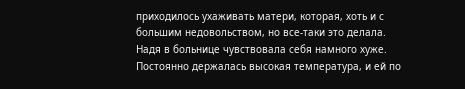приходилось ухаживать матери, которая, хоть и с большим недовольством, но все-таки это делала.
Надя в больнице чувствовала себя намного хуже. Постоянно держалась высокая температура, и ей по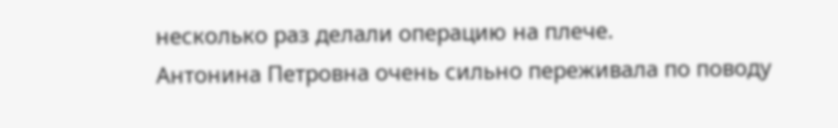несколько раз делали операцию на плече.
Антонина Петровна очень сильно переживала по поводу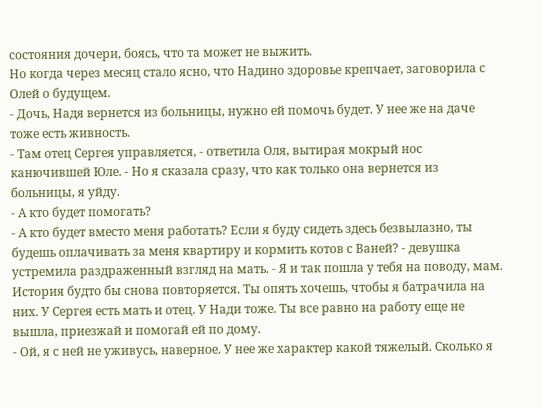состояния дочери, боясь, что та может не выжить.
Но когда через месяц стало ясно, что Надино здоровье крепчает, заговорила с Олей о будущем.
- Дочь, Надя вернется из больницы, нужно ей помочь будет. У нее же на даче тоже есть живность.
- Там отец Сергея управляется, - ответила Оля, вытирая мокрый нос канючившей Юле. - Но я сказала сразу, что как только она вернется из больницы, я уйду.
- А кто будет помогать?
- А кто будет вместо меня работать? Если я буду сидеть здесь безвылазно, ты будешь оплачивать за меня квартиру и кормить котов с Ваней? - девушка устремила раздраженный взгляд на мать. - Я и так пошла у тебя на поводу, мам. История будто бы снова повторяется. Ты опять хочешь, чтобы я батрачила на них. У Сергея есть мать и отец. У Нади тоже. Ты все равно на работу еще не вышла, приезжай и помогай ей по дому.
- Ой, я с ней не уживусь, наверное. У нее же характер какой тяжелый. Сколько я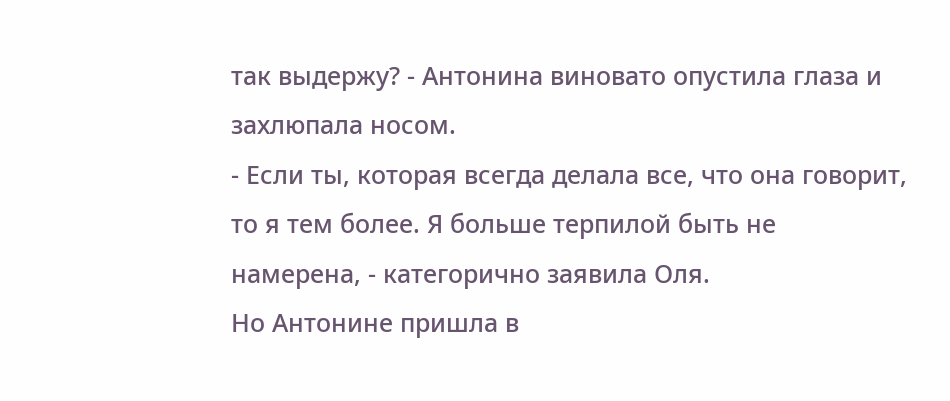так выдержу? - Антонина виновато опустила глаза и захлюпала носом.
- Если ты, которая всегда делала все, что она говорит, то я тем более. Я больше терпилой быть не намерена, - категорично заявила Оля.
Но Антонине пришла в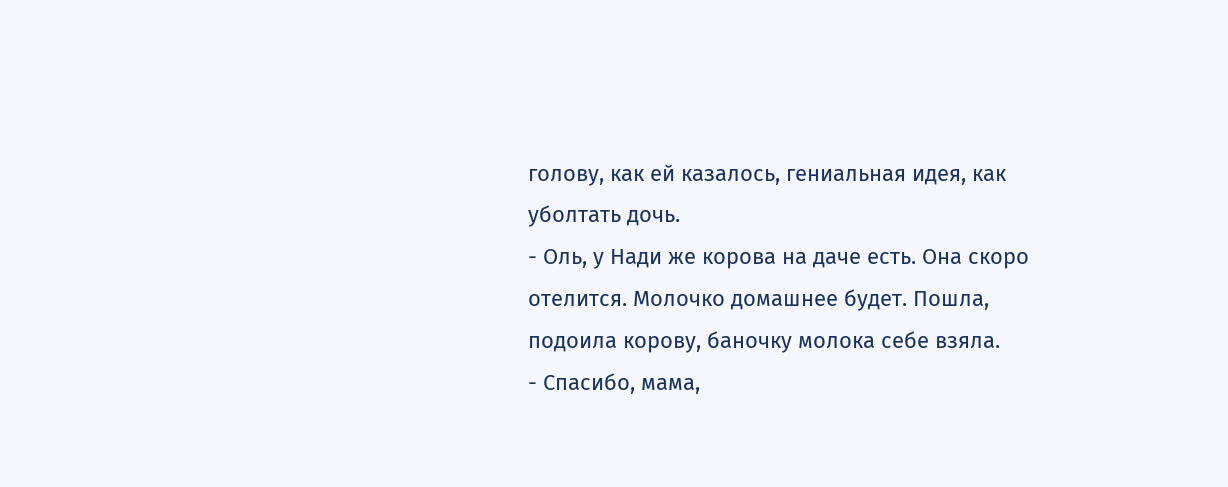голову, как ей казалось, гениальная идея, как уболтать дочь.
- Оль, у Нади же корова на даче есть. Она скоро отелится. Молочко домашнее будет. Пошла, подоила корову, баночку молока себе взяла.
- Спасибо, мама,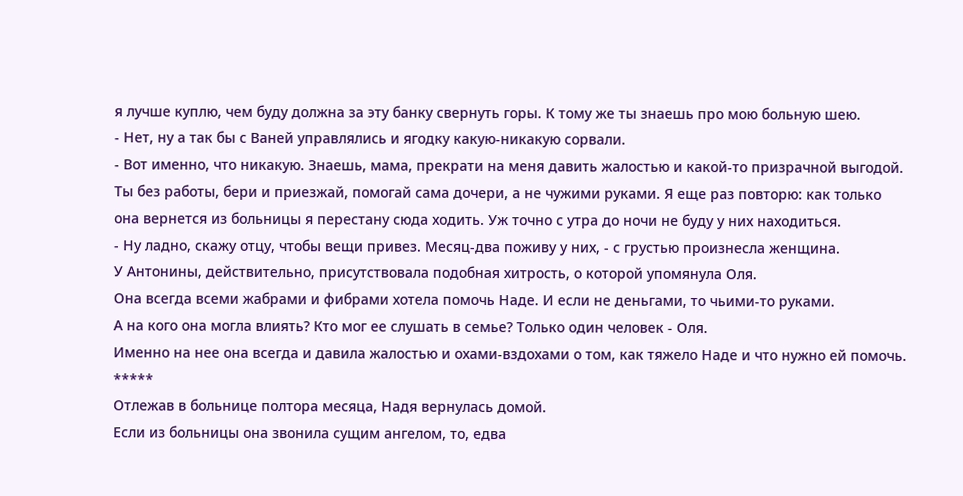я лучше куплю, чем буду должна за эту банку свернуть горы. К тому же ты знаешь про мою больную шею.
- Нет, ну а так бы с Ваней управлялись и ягодку какую-никакую сорвали.
- Вот именно, что никакую. Знаешь, мама, прекрати на меня давить жалостью и какой-то призрачной выгодой. Ты без работы, бери и приезжай, помогай сама дочери, а не чужими руками. Я еще раз повторю: как только она вернется из больницы я перестану сюда ходить. Уж точно с утра до ночи не буду у них находиться.
- Ну ладно, скажу отцу, чтобы вещи привез. Месяц-два поживу у них, - с грустью произнесла женщина.
У Антонины, действительно, присутствовала подобная хитрость, о которой упомянула Оля.
Она всегда всеми жабрами и фибрами хотела помочь Наде. И если не деньгами, то чьими-то руками.
А на кого она могла влиять? Кто мог ее слушать в семье? Только один человек - Оля.
Именно на нее она всегда и давила жалостью и охами-вздохами о том, как тяжело Наде и что нужно ей помочь.
*****
Отлежав в больнице полтора месяца, Надя вернулась домой.
Если из больницы она звонила сущим ангелом, то, едва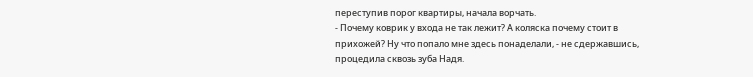переступив порог квартиры, начала ворчать.
- Почему коврик у входа не так лежит? А коляска почему стоит в прихожей? Ну что попало мне здесь понаделали, - не сдержавшись, процедила сквозь зуба Надя.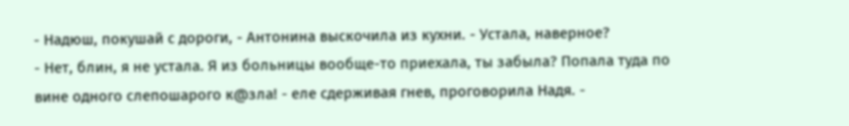- Надюш, покушай с дороги, - Антонина выскочила из кухни. - Устала, наверное?
- Нет, блин, я не устала. Я из больницы вообще-то приехала, ты забыла? Попала туда по вине одного слепошарого к@зла! - еле сдерживая гнев, проговорила Надя. -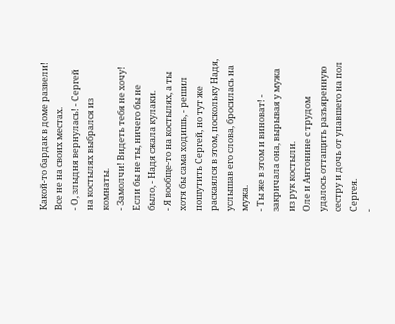Какой-то бардак в доме развели! Все не на своих местах.
- О, злыдня вернулась! - Сергей на костылях выбрался из комнаты.
- Замолчи! Видеть тебя не хочу! Если бы не ты, ничего бы не было, - Надя сжала кулаки.
- Я вообще-то на костылях, а ты хотя бы сама ходишь, - решил пошутить Сергей, но тут же раскаялся в этом, поскольку Надя, услышав его слова, бросилась на мужа.
- Ты же в этом и виноват! - закричала она, вырывая у мужа из рук костыли.
Оле и Антонине с трудом удалось оттащить разъяренную сестру и дочь от упавшего на пол Сергея.
-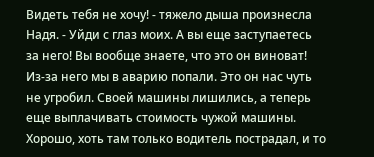Видеть тебя не хочу! - тяжело дыша произнесла Надя. - Уйди с глаз моих. А вы еще заступаетесь за него! Вы вообще знаете, что это он виноват! Из-за него мы в аварию попали. Это он нас чуть не угробил. Своей машины лишились, а теперь еще выплачивать стоимость чужой машины. Хорошо, хоть там только водитель пострадал, и то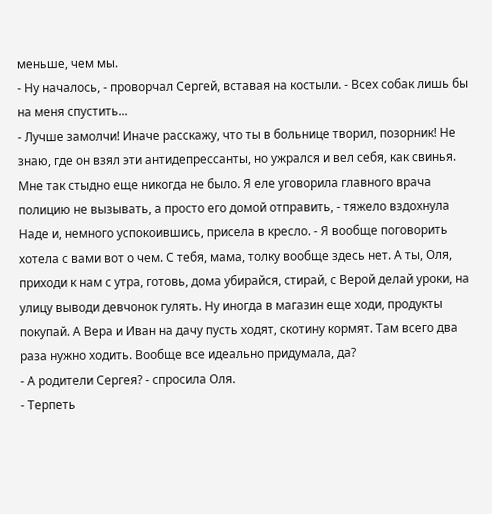меньше, чем мы.
- Ну началось, - проворчал Сергей, вставая на костыли. - Всех собак лишь бы на меня спустить...
- Лучше замолчи! Иначе расскажу, что ты в больнице творил, позорник! Не знаю, где он взял эти антидепрессанты, но ужрался и вел себя, как свинья. Мне так стыдно еще никогда не было. Я еле уговорила главного врача полицию не вызывать, а просто его домой отправить, - тяжело вздохнула Наде и, немного успокоившись, присела в кресло. - Я вообще поговорить хотела с вами вот о чем. С тебя, мама, толку вообще здесь нет. А ты, Оля, приходи к нам с утра, готовь, дома убирайся, стирай, с Верой делай уроки, на улицу выводи девчонок гулять. Ну иногда в магазин еще ходи, продукты покупай. А Вера и Иван на дачу пусть ходят, скотину кормят. Там всего два раза нужно ходить. Вообще все идеально придумала, да?
- А родители Сергея? - спросила Оля.
- Терпеть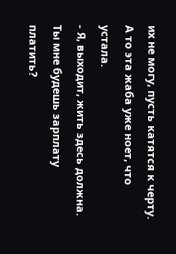их не могу, пусть катятся к черту. А то эта жаба уже ноет, что устала.
- Я, выходит, жить здесь должна. Ты мне будешь зарплату платить?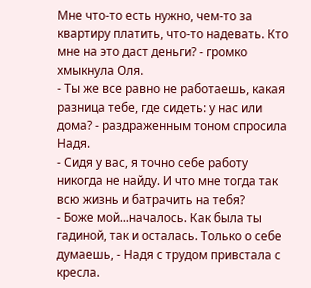Мне что-то есть нужно, чем-то за квартиру платить, что-то надевать. Кто мне на это даст деньги? - громко хмыкнула Оля.
- Ты же все равно не работаешь, какая разница тебе, где сидеть: у нас или дома? - раздраженным тоном спросила Надя.
- Сидя у вас, я точно себе работу никогда не найду. И что мне тогда так всю жизнь и батрачить на тебя?
- Боже мой...началось. Как была ты гадиной, так и осталась. Только о себе думаешь, - Надя с трудом привстала с кресла.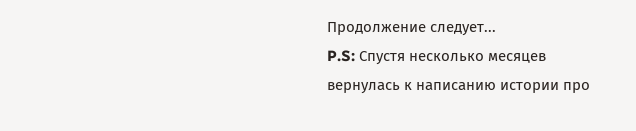Продолжение следует...
P.S: Спустя несколько месяцев вернулась к написанию истории про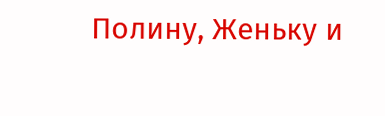Полину, Женьку и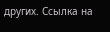других. Ссылка на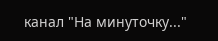канал "На минуточку..."